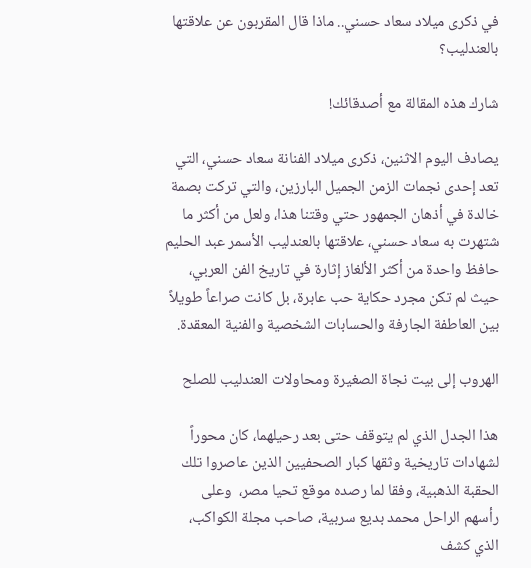في ذكرى ميلاد سعاد حسني.. ماذا قال المقربون عن علاقتها بالعندليب؟

شارك هذه المقالة مع أصدقائك!

يصادف اليوم الاثنين، ذكرى ميلاد الفنانة سعاد حسني، التي تعد إحدى نجمات الزمن الجميل البارزين، والتي تركت بصمة خالدة في أذهان الجمهور حتي وقتنا هذا، ولعل من أكثر ما شتهرت به سعاد حسني، علاقتها بالعندليب الأسمر عبد الحليم حافظ واحدة من أكثر الألغاز إثارة في تاريخ الفن العربي، حيث لم تكن مجرد حكاية حب عابرة، بل كانت صراعاً طويلاً بين العاطفة الجارفة والحسابات الشخصية والفنية المعقدة.

الهروب إلى بيت نجاة الصغيرة ومحاولات العندليب للصلح

هذا الجدل الذي لم يتوقف حتى بعد رحيلهما، كان محوراً لشهادات تاريخية وثقها كبار الصحفيين الذين عاصروا تلك الحقبة الذهبية، وفقا لما رصده موقع تحيا مصر،  وعلى رأسهم الراحل محمد بديع سربية، صاحب مجلة الكواكب، الذي كشف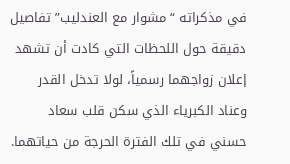في مذكراته “مشوار مع العندليب” تفاصيل دقيقة حول اللحظات التي كادت أن تشهد إعلان زواجهما رسمياً، لولا تدخل القدر وعناد الكبرياء الذي سكن قلب سعاد حسني في تلك الفترة الحرجة من حياتهما.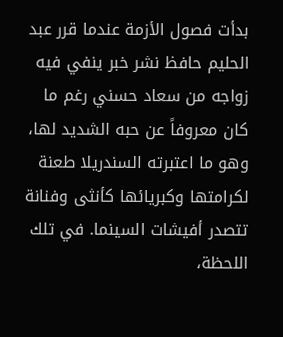بدأت فصول الأزمة عندما قرر عبد الحليم حافظ نشر خبر ينفي فيه زواجه من سعاد حسني رغم ما كان معروفاً عن حبه الشديد لها، وهو ما اعتبرته السندريلا طعنة لكرامتها وكبريائها كأنثى وفنانة تتصدر أفيشات السينما. في تلك اللحظة،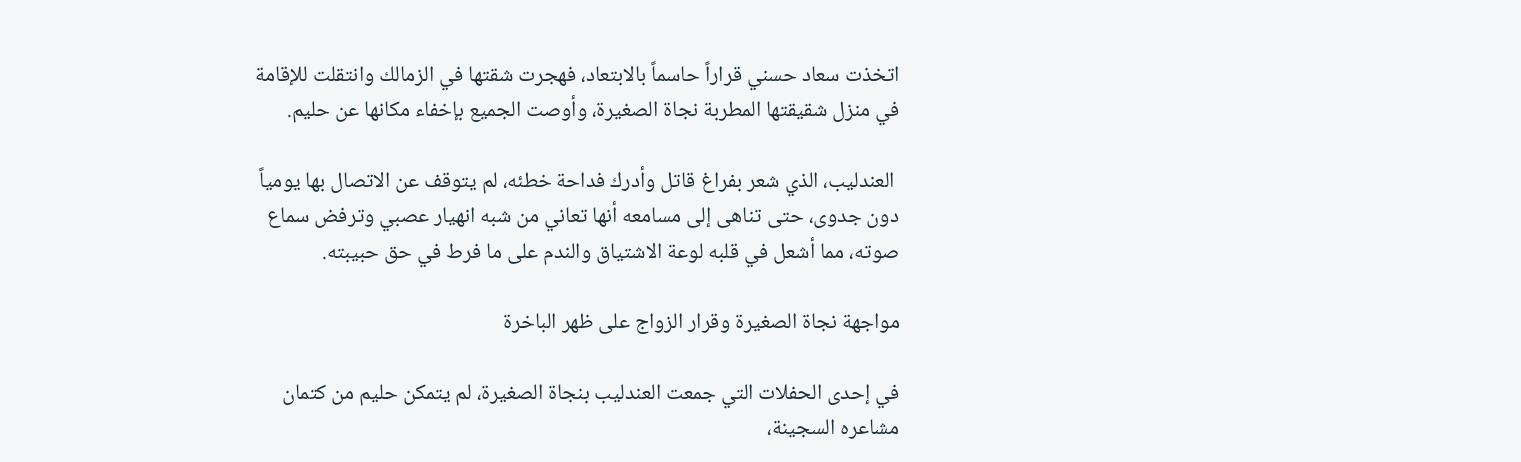اتخذت سعاد حسني قراراً حاسماً بالابتعاد، فهجرت شقتها في الزمالك وانتقلت للإقامة في منزل شقيقتها المطربة نجاة الصغيرة، وأوصت الجميع بإخفاء مكانها عن حليم.

 العندليب، الذي شعر بفراغ قاتل وأدرك فداحة خطئه، لم يتوقف عن الاتصال بها يومياً دون جدوى، حتى تناهى إلى مسامعه أنها تعاني من شبه انهيار عصبي وترفض سماع صوته، مما أشعل في قلبه لوعة الاشتياق والندم على ما فرط في حق حبيبته.

مواجهة نجاة الصغيرة وقرار الزواج على ظهر الباخرة

في إحدى الحفلات التي جمعت العندليب بنجاة الصغيرة، لم يتمكن حليم من كتمان مشاعره السجينة،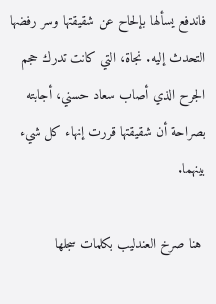فاندفع يسألها بإلحاح عن شقيقتها وسر رفضها التحدث إليه. نجاة، التي كانت تدرك حجم الجرح الذي أصاب سعاد حسني، أجابته بصراحة أن شقيقتها قررت إنهاء كل شيء بينهما.

 هنا صرخ العندليب بكلمات سجلها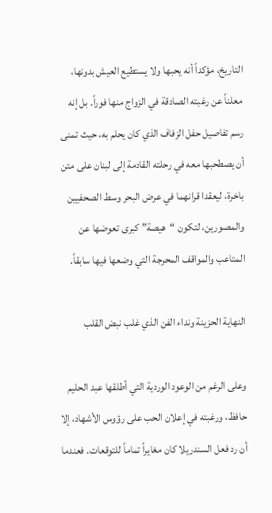التاريخ، مؤكداً أنه يحبها ولا يستطيع العيش بدونها، معلناً عن رغبته الصادقة في الزواج منها فوراً. بل إنه رسم تفاصيل حفل الزفاف الذي كان يحلم به، حيث تمنى أن يصطحبها معه في رحلته القادمة إلى لبنان على متن باخرة، ليعقدا قرانهما في عرض البحر وسط الصحفيين والمصورين، لتكون “هيصة” كبرى تعوضها عن المتاعب والمواقف المحرجة التي وضعها فيها سابقاً.

النهاية الحزينة ونداء الفن الذي غلب نبض القلب

وعلى الرغم من الوعود الوردية التي أطلقها عبد الحليم حافظ، ورغبته في إعلان الحب على رؤوس الأشهاد، إلا أن رد فعل السندريلا كان مغايراً تماماً للتوقعات. فعندما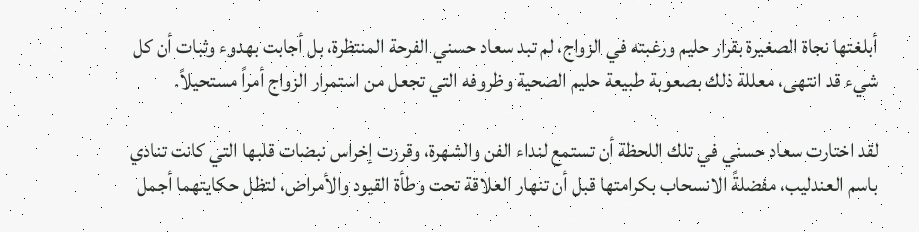أبلغتها نجاة الصغيرة بقرار حليم ورغبته في الزواج، لم تبد سعاد حسني الفرحة المنتظرة، بل أجابت بهدوء وثبات أن كل شيء قد انتهى، معللة ذلك بصعوبة طبيعة حليم الصحية وظروفه التي تجعل من استمرار الزواج أمراً مستحيلاً.

لقد اختارت سعاد حسني في تلك اللحظة أن تستمع لنداء الفن والشهرة، وقررت إخراس نبضات قلبها التي كانت تنادي باسم العندليب، مفضلةً الانسحاب بكرامتها قبل أن تنهار العلاقة تحت وطأة القيود والأمراض، لتظل حكايتهما أجمل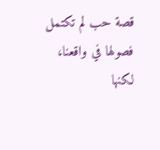قصة حب لم تكتمل فصولها في واقعنا، لكنها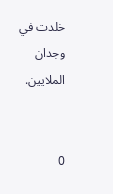خلدت في وجدان الملايين.


0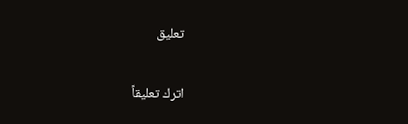تعليق

اترك تعليقاً